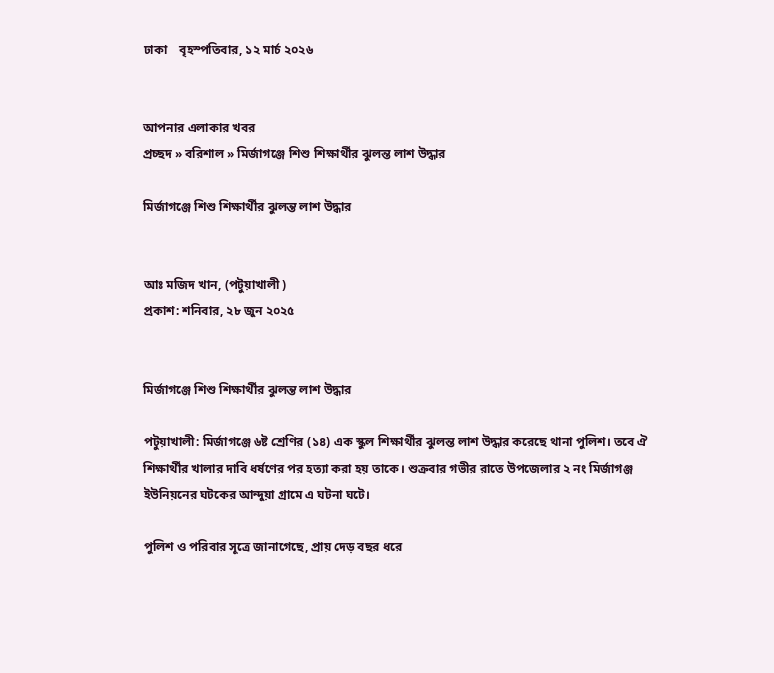ঢাকা    বৃহস্পতিবার, ১২ মার্চ ২০২৬


আপনার এলাকার খবর
প্রচ্ছদ » বরিশাল » মির্জাগঞ্জে শিশু শিক্ষার্থীর ঝুলন্ত লাশ উদ্ধার

মির্জাগঞ্জে শিশু শিক্ষার্থীর ঝুলন্ত লাশ উদ্ধার


আঃ মজিদ খান, (পটুয়াখালী )
প্রকাশ: শনিবার, ২৮ জুন ২০২৫


মির্জাগঞ্জে শিশু শিক্ষার্থীর ঝুলন্ত লাশ উদ্ধার

পটুয়াখালী: মির্জাগঞ্জে ৬ষ্ট শ্রেণির (১৪) এক স্কুল শিক্ষার্থীর ঝুলন্ত লাশ উদ্ধার করেছে থানা পুলিশ। তবে ঐ শিক্ষার্থীর খালার দাবি ধর্ষণের পর হত্যা করা হয় তাকে। শুক্রবার গভীর রাতে উপজেলার ২ নং মির্জাগঞ্জ ইউনিয়নের ঘটকের আন্দুয়া গ্রামে এ ঘটনা ঘটে।

পুলিশ ও পরিবার সূত্রে জানাগেছে, প্রায় দেড় বছর ধরে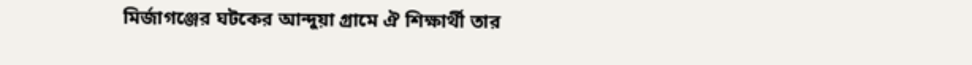মির্জাগঞ্জের ঘটকের আন্দুয়া গ্রামে ঐ শিক্ষার্থী তার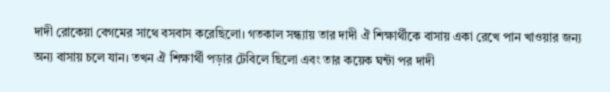দাদী রোকেয়া বেগমের সাথে বসবাস করেছিলো। গতকাল সন্ধ্যায় তার দাদী ঐ শিক্ষার্থীকে বাসায় একা রেখে পান খাওয়ার জন্য অন্য বাসায় চলে যান। তখন ঐ শিক্ষার্থী পড়ার টেবিলে ছিলো এবং তার কয়েক ঘন্টা পর দাদী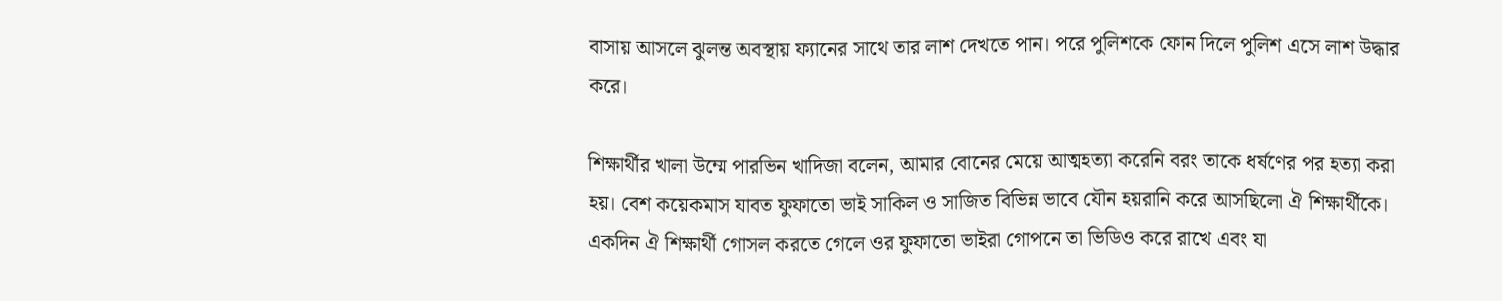বাসায় আসলে ঝুলন্ত অবস্থায় ফ্যানের সাথে তার লাশ দেখতে পান। পরে পুলিশকে ফোন দিলে পুলিশ এসে লাশ উদ্ধার করে।

শিক্ষার্থীর খালা উম্মে পারভিন খাদিজা বলেন, আমার বোনের মেয়ে আত্মহত্যা করেনি বরং তাকে ধর্ষণের পর হত্যা করা হয়। বেশ কয়েকমাস যাবত ফুফাতো ভাই সাকিল ও সাজিত বিভিন্ন ভাবে যৌন হয়রানি করে আসছিলো ঐ শিক্ষার্থীকে। একদিন ঐ শিক্ষার্থী গোসল করতে গেলে ওর ফুফাতো ভাইরা গোপনে তা ভিডিও করে রাখে এবং যা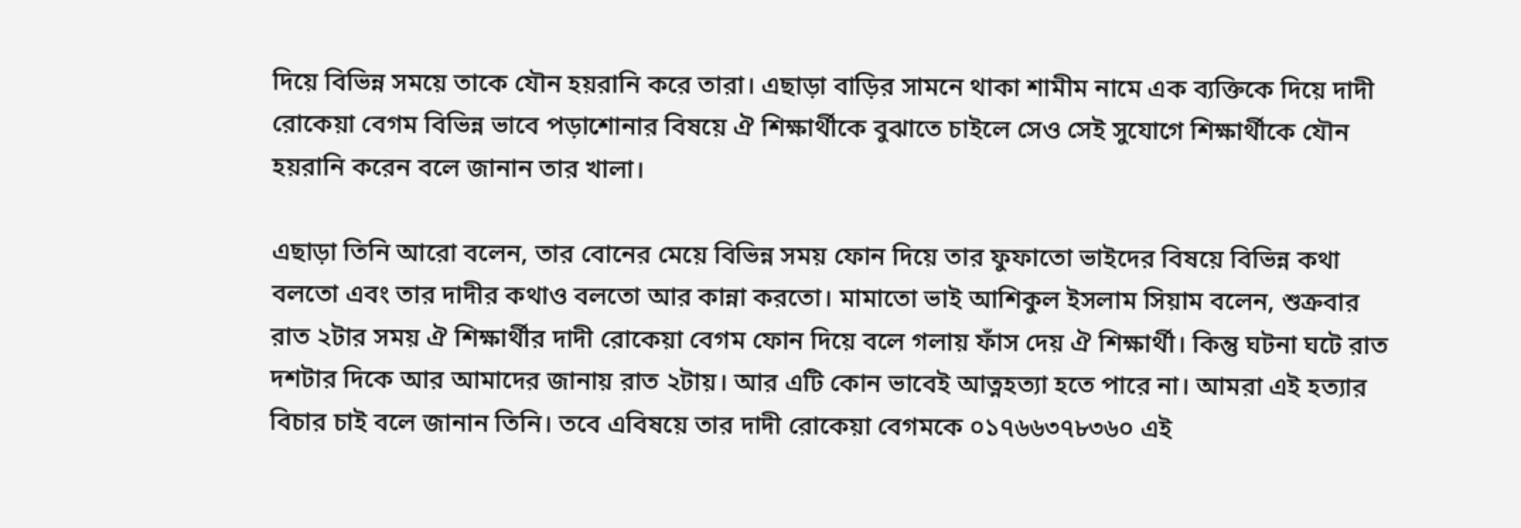দিয়ে বিভিন্ন সময়ে তাকে যৌন হয়রানি করে তারা। এছাড়া বাড়ির সামনে থাকা শামীম নামে এক ব্যক্তিকে দিয়ে দাদী রোকেয়া বেগম বিভিন্ন ভাবে পড়াশোনার বিষয়ে ঐ শিক্ষার্থীকে বুঝাতে চাইলে সেও সেই সুযোগে শিক্ষার্থীকে যৌন হয়রানি করেন বলে জানান তার খালা।

এছাড়া তিনি আরো বলেন, তার বোনের মেয়ে বিভিন্ন সময় ফোন দিয়ে তার ফুফাতো ভাইদের বিষয়ে বিভিন্ন কথা বলতো এবং তার দাদীর কথাও বলতো আর কান্না করতো। মামাতো ভাই আশিকুল ইসলাম সিয়াম বলেন, শুক্রবার রাত ২টার সময় ঐ শিক্ষার্থীর দাদী রোকেয়া বেগম ফোন দিয়ে বলে গলায় ফাঁস দেয় ঐ শিক্ষার্থী। কিন্তু ঘটনা ঘটে রাত দশটার দিকে আর আমাদের জানায় রাত ২টায়। আর এটি কোন ভাবেই আত্নহত্যা হতে পারে না। আমরা এই হত্যার বিচার চাই বলে জানান তিনি। তবে এবিষয়ে তার দাদী রোকেয়া বেগমকে ০১৭৬৬৩৭৮৩৬০ এই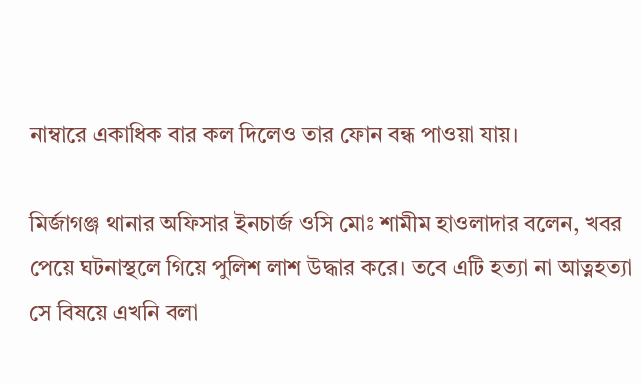নাম্বারে একাধিক বার কল দিলেও তার ফোন বন্ধ পাওয়া যায়।

মির্জাগঞ্জ থানার অফিসার ইনচার্জ ওসি মোঃ শামীম হাওলাদার বলেন, খবর পেয়ে ঘটনাস্থলে গিয়ে পুলিশ লাশ উদ্ধার করে। তবে এটি হত্যা না আত্নহত্যা সে বিষয়ে এখনি বলা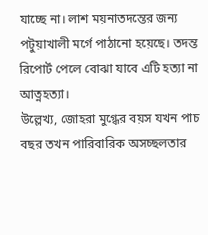যাচ্ছে না। লাশ ময়নাতদন্তের জন্য পটুয়াখালী মর্গে পাঠানো হয়েছে। তদন্ত রিপোর্ট পেলে বোঝা যাবে এটি হত্যা না আত্নহত্যা।
উল্লেখ্য, জোহরা মুগ্ধের বয়স যখন পাচ বছর তখন পারিবারিক অসচ্ছলতার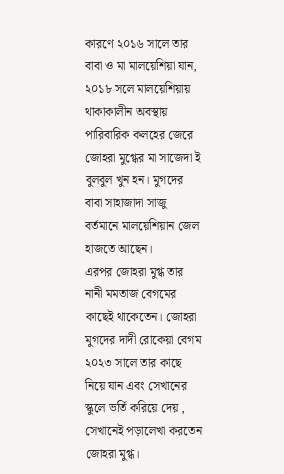কারণে ২০১৬ সালে তার বাবা ও মা মালয়েশিয়া যান, ২০১৮ সলে মালয়েশিয়ায় থাকাকালীন অবস্থায় পারিবারিক কলহের জেরে জোহরা মুগ্ধের মা সাজেদা ই বুলবুল খুন হন। মুগদের বাবা সাহাজাদা সাজু বর্তমানে মালয়েশিয়ান জেল হাজতে আছেন।
এরপর জোহরা মুগ্ধ তার নানী মমতাজ বেগমের কাছেই থাকেতেন। জোহরা মুগদের দাদী রোকেয়া বেগম ২০২৩ সালে তার কাছে নিয়ে যান এবং সেখানের স্কুলে ভর্তি করিয়ে দেয় , সেখানেই পড়ালেখা করতেন জোহরা মুগ্ধ।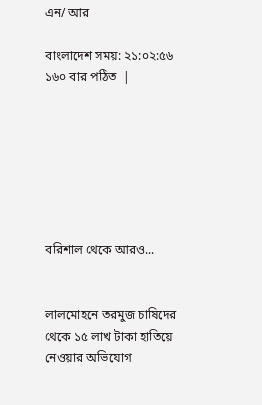এন/ আর

বাংলাদেশ সময়: ২১:০২:৫৬   ১৬০ বার পঠিত  |







বরিশাল থেকে আরও...


লালমোহনে তরমুজ চাষিদের থেকে ১৫ লাখ টাকা হাতিয়ে নেওয়ার অভিযোগ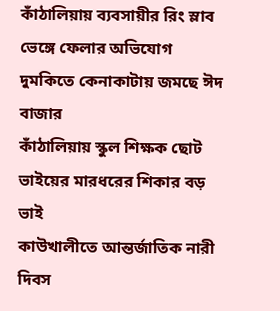কাঁঠালিয়ায় ব্যবসায়ীর রিং স্লাব ভেঙ্গে ফেলার অভিযোগ
দুমকিতে কেনাকাটায় জমছে ঈদ বাজার
কাঁঠালিয়ায় স্কুল শিক্ষক ছোট ভাইয়ের মারধরের শিকার বড় ভাই
কাউখালীতে আন্তর্জাতিক নারী দিবস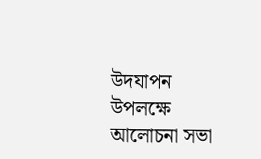উদযাপন উপলক্ষে আলোচনা সভা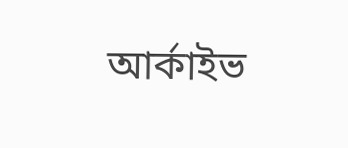আর্কাইভ